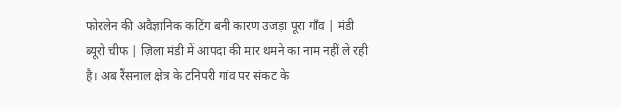फोरलेन की अवैज्ञानिक कटिंग बनी कारण उजड़ा पूरा गाँव | मंडी ब्यूरो चीफ | ज़िला मंडी में आपदा की मार थमने का नाम नहीं ले रही है। अब रैंसनाल क्षेत्र के टनिपरी गांव पर संकट के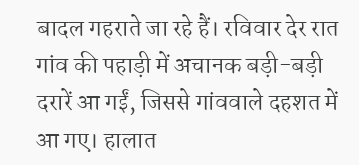बादल गहराते जा रहे हैं। रविवार देर रात गांव की पहाड़ी में अचानक बड़ी-बड़ी दरारें आ गईं, जिससे गांववाले दहशत में आ गए। हालात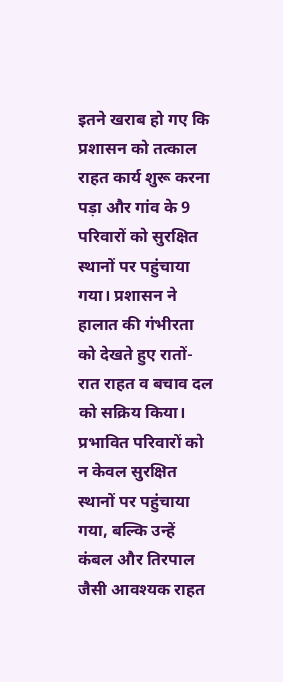इतने खराब हो गए कि प्रशासन को तत्काल राहत कार्य शुरू करना पड़ा और गांव के 9 परिवारों को सुरक्षित स्थानों पर पहुंचाया गया। प्रशासन ने हालात की गंभीरता को देखते हुए रातों-रात राहत व बचाव दल को सक्रिय किया। प्रभावित परिवारों को न केवल सुरक्षित स्थानों पर पहुंचाया गया, बल्कि उन्हें कंबल और तिरपाल जैसी आवश्यक राहत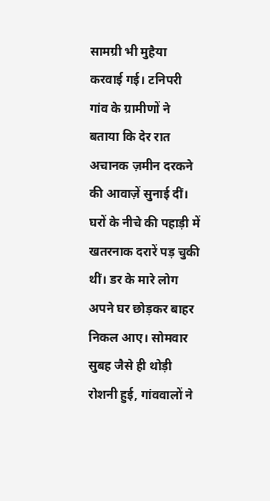सामग्री भी मुहैया करवाई गई। टनिपरी गांव के ग्रामीणों ने बताया कि देर रात अचानक ज़मीन दरकने की आवाज़ें सुनाई दीं। घरों के नीचे की पहाड़ी में खतरनाक दरारें पड़ चुकी थीं। डर के मारे लोग अपने घर छोड़कर बाहर निकल आए। सोमवार सुबह जैसे ही थोड़ी रोशनी हुई, गांववालों ने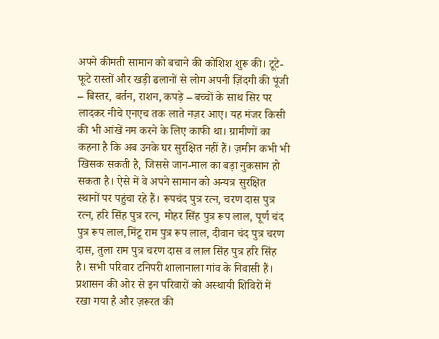अपने कीमती सामान को बचाने की कोशिश शुरू की। टूटे-फूटे रास्तों और खड़ी ढलानों से लोग अपनी ज़िंदगी की पूंजी – बिस्तर, बर्तन, राशन, कपड़े – बच्चों के साथ सिर पर लादकर नीचे एनएच तक लाते नज़र आए। यह मंजर किसी की भी आंखें नम करने के लिए काफी था। ग्रामीणों का कहना है कि अब उनके घर सुरक्षित नहीं हैं। ज़मीन कभी भी खिसक सकती है, जिससे जान-माल का बड़ा नुकसान हो सकता है। ऐसे में वे अपने सामान को अन्यत्र सुरक्षित स्थानों पर पहुंचा रहे हैं। रूपचंद पुत्र रत्न, चरण दास पुत्र रत्न, हरि सिंह पुत्र रत्न, मोहर सिंह पुत्र रूप लाल, पूर्ण चंद पुत्र रूप लाल,मिंटू राम पुत्र रूप लाल, दीवान चंद पुत्र चरण दास, तुला राम पुत्र चरण दास व लाल सिंह पुत्र हरि सिंह है। सभी परिवार टनिपरी शालानाला गांव के निवासी हैं। प्रशासन की ओर से इन परिवारों को अस्थायी शिविरों में रखा गया है और ज़रूरत की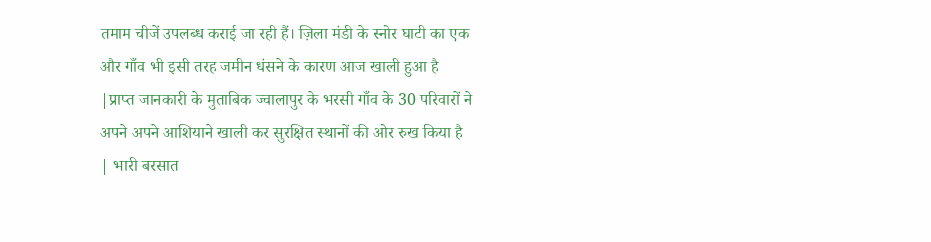तमाम चीजें उपलब्ध कराई जा रही हैं। ज़िला मंडी के स्नोर घाटी का एक और गाँव भी इसी तरह जमीन धंसने के कारण आज खाली हुआ है |प्राप्त जानकारी के मुताबिक ज्वालापुर के भरसी गाँव के 30 परिवारों ने अपने अपने आशियाने खाली कर सुरक्षित स्थानों की ओर रुख किया है | भारी बरसात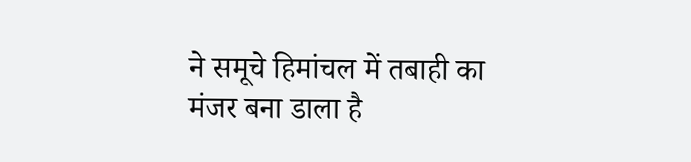ने समूचे हिमांचल में तबाही का मंजर बना डाला है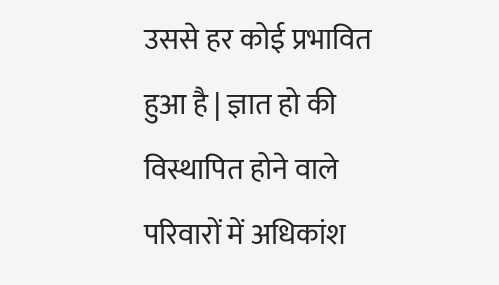उससे हर कोई प्रभावित हुआ है | ज्ञात हो की विस्थापित होने वाले परिवारों में अधिकांश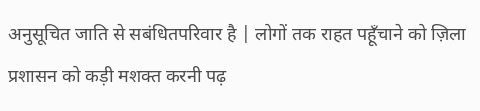अनुसूचित जाति से सबंधितपरिवार है | लोगों तक राहत पहूँचाने को ज़िला प्रशासन को कड़ी मशक्त करनी पढ़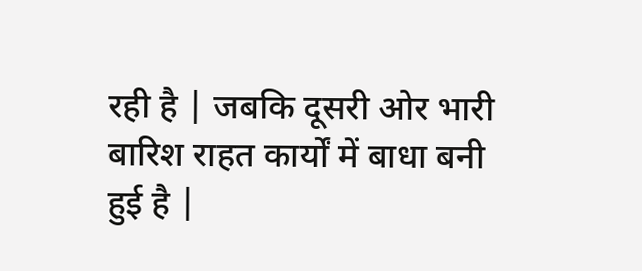रही है | जबकि दूसरी ओर भारी बारिश राहत कार्यों में बाधा बनी हुई है |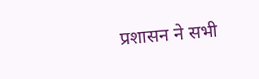प्रशासन ने सभी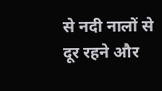से नदी नालों से दूर रहने और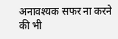अनावश्यक सफर ना करने की भी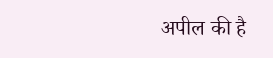अपील की है